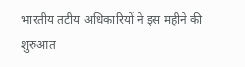भारतीय तटीय अधिकारियों ने इस महीने की शुरुआत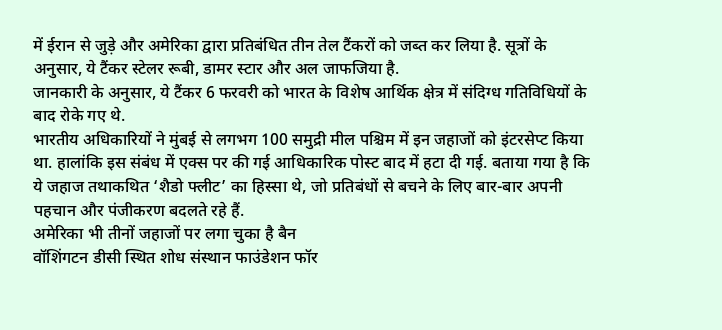में ईरान से जुड़े और अमेरिका द्वारा प्रतिबंधित तीन तेल टैंकरों को जब्त कर लिया है. सूत्रों के अनुसार, ये टैंकर स्टेलर रूबी, डामर स्टार और अल जाफजिया है.
जानकारी के अनुसार, ये टैंकर 6 फरवरी को भारत के विशेष आर्थिक क्षेत्र में संदिग्ध गतिविधियों के बाद रोके गए थे.
भारतीय अधिकारियों ने मुंबई से लगभग 100 समुद्री मील पश्चिम में इन जहाजों को इंटरसेप्ट किया था. हालांकि इस संबंध में एक्स पर की गई आधिकारिक पोस्ट बाद में हटा दी गई. बताया गया है कि ये जहाज तथाकथित ‘शैडो फ्लीट’ का हिस्सा थे, जो प्रतिबंधों से बचने के लिए बार-बार अपनी पहचान और पंजीकरण बदलते रहे हैं.
अमेरिका भी तीनों जहाजों पर लगा चुका है बैन
वॉशिंगटन डीसी स्थित शोध संस्थान फाउंडेशन फॉर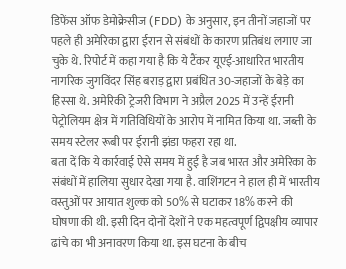डिफेंस ऑफ डेमोक्रेसीज (FDD) के अनुसार, इन तीनों जहाजों पर पहले ही अमेरिका द्वारा ईरान से संबंधों के कारण प्रतिबंध लगाए जा चुके थे. रिपोर्ट में कहा गया है कि ये टैंकर यूएई-आधारित भारतीय नागरिक जुगविंदर सिंह बराड़ द्वारा प्रबंधित 30-जहाजों के बेड़े का हिस्सा थे. अमेरिकी ट्रेजरी विभाग ने अप्रैल 2025 में उन्हें ईरानी पेट्रोलियम क्षेत्र में गतिविधियों के आरोप में नामित किया था. जब्ती के समय स्टेलर रूबी पर ईरानी झंडा फहरा रहा था.
बता दें कि ये कार्रवाई ऐसे समय में हुई है जब भारत और अमेरिका के संबंधों में हालिया सुधार देखा गया है. वाशिंगटन ने हाल ही में भारतीय वस्तुओं पर आयात शुल्क को 50% से घटाकर 18% करने की घोषणा की थी. इसी दिन दोनों देशों ने एक महत्वपूर्ण द्विपक्षीय व्यापार ढांचे का भी अनावरण किया था. इस घटना के बीच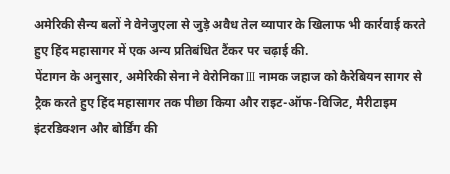अमेरिकी सैन्य बलों ने वेनेजुएला से जुड़े अवैध तेल व्यापार के खिलाफ भी कार्रवाई करते हुए हिंद महासागर में एक अन्य प्रतिबंधित टैंकर पर चढ़ाई की.
पेंटागन के अनुसार, अमेरिकी सेना ने वेरोनिका III नामक जहाज को कैरेबियन सागर से ट्रैक करते हुए हिंद महासागर तक पीछा किया और राइट-ऑफ-विजिट, मैरीटाइम इंटरडिक्शन और बोर्डिंग की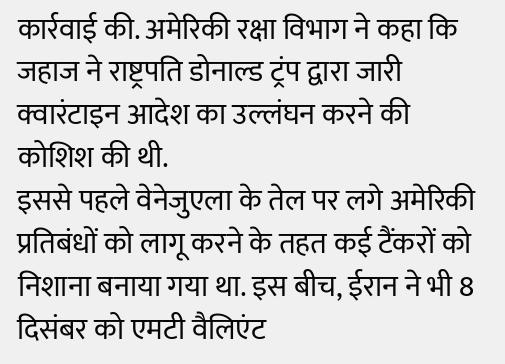कार्रवाई की. अमेरिकी रक्षा विभाग ने कहा कि जहाज ने राष्ट्रपति डोनाल्ड ट्रंप द्वारा जारी क्वारंटाइन आदेश का उल्लंघन करने की कोशिश की थी.
इससे पहले वेनेजुएला के तेल पर लगे अमेरिकी प्रतिबंधों को लागू करने के तहत कई टैंकरों को निशाना बनाया गया था. इस बीच, ईरान ने भी 8 दिसंबर को एमटी वैलिएंट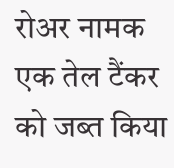रोअर नामक एक तेल टैंकर को जब्त किया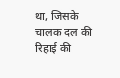था, जिसके चालक दल की रिहाई की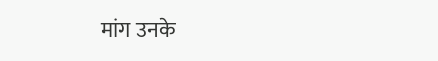मांग उनके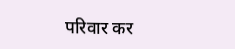परिवार कर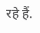रहे हैं.